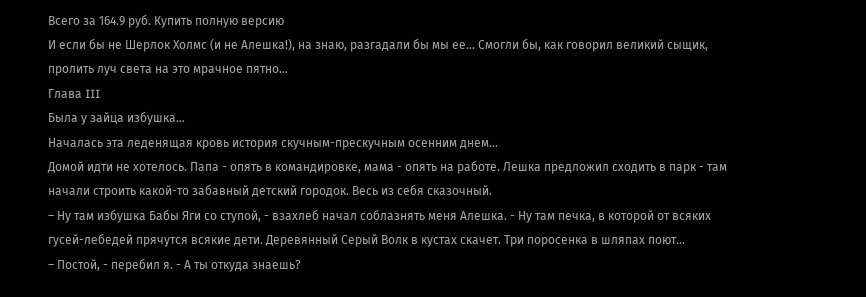Всего за 164.9 руб. Купить полную версию
И если бы не Шерлок Холмс (и не Алешка!), на знаю, разгадали бы мы ее… Смогли бы, как говорил великий сыщик, пролить луч света на это мрачное пятно…
Глава III
Была у зайца избушка…
Началась эта леденящая кровь история скучным-прескучным осенним днем…
Домой идти не хотелось. Папа - опять в командировке, мама - опять на работе. Лешка предложил сходить в парк - там начали строить какой-то забавный детский городок. Весь из себя сказочный.
– Ну там избушка Бабы Яги со ступой, - взахлеб начал соблазнять меня Алешка. - Ну там печка, в которой от всяких гусей-лебедей прячутся всякие дети. Деревянный Серый Волк в кустах скачет. Три поросенка в шляпах поют…
– Постой, - перебил я. - А ты откуда знаешь?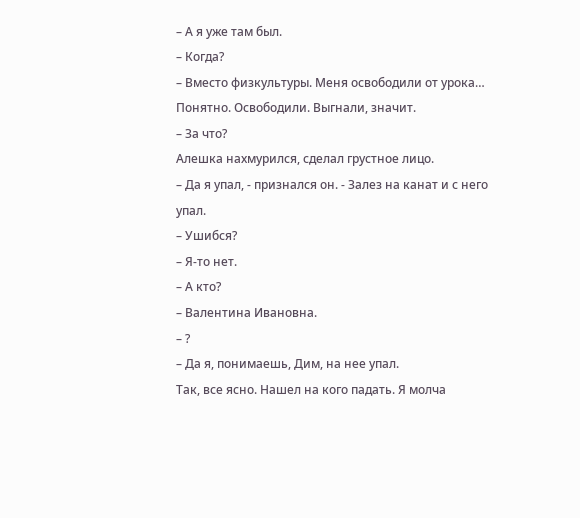– А я уже там был.
– Когда?
– Вместо физкультуры. Меня освободили от урока…
Понятно. Освободили. Выгнали, значит.
– За что?
Алешка нахмурился, сделал грустное лицо.
– Да я упал, - признался он. - Залез на канат и с него упал.
– Ушибся?
– Я-то нет.
– А кто?
– Валентина Ивановна.
– ?
– Да я, понимаешь, Дим, на нее упал.
Так, все ясно. Нашел на кого падать. Я молча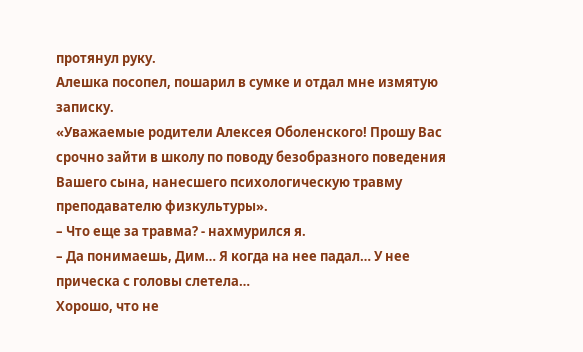протянул руку.
Алешка посопел, пошарил в сумке и отдал мне измятую записку.
«Уважаемые родители Алексея Оболенского! Прошу Вас срочно зайти в школу по поводу безобразного поведения Вашего сына, нанесшего психологическую травму преподавателю физкультуры».
– Что еще за травма? - нахмурился я.
– Да понимаешь, Дим… Я когда на нее падал… У нее прическа с головы слетела…
Хорошо, что не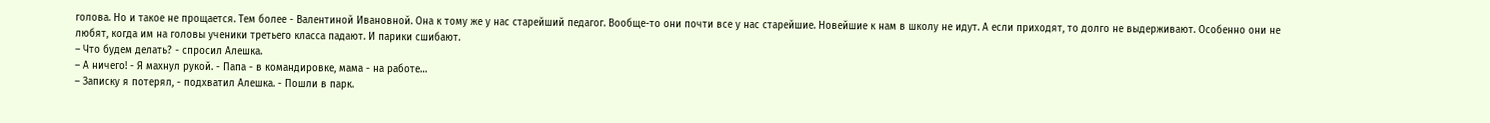голова. Но и такое не прощается. Тем более - Валентиной Ивановной. Она к тому же у нас старейший педагог. Вообще-то они почти все у нас старейшие. Новейшие к нам в школу не идут. А если приходят, то долго не выдерживают. Особенно они не любят, когда им на головы ученики третьего класса падают. И парики сшибают.
– Что будем делать? - спросил Алешка.
– А ничего! - Я махнул рукой. - Папа - в командировке, мама - на работе…
– Записку я потерял, - подхватил Алешка. - Пошли в парк.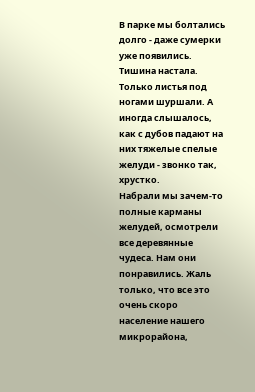В парке мы болтались долго - даже сумерки уже появились. Тишина настала. Только листья под ногами шуршали. А иногда слышалось, как с дубов падают на них тяжелые спелые желуди - звонко так, хрустко.
Набрали мы зачем-то полные карманы желудей, осмотрели все деревянные чудеса. Нам они понравились. Жаль только, что все это очень скоро население нашего микрорайона,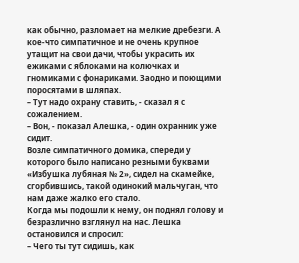как обычно, разломает на мелкие дребезги. А кое-что симпатичное и не очень крупное утащит на свои дачи, чтобы украсить их ежиками с яблоками на колючках и гномиками с фонариками. Заодно и поющими поросятами в шляпах.
– Тут надо охрану ставить, - сказал я с сожалением.
– Вон, - показал Алешка, - один охранник уже сидит.
Возле симпатичного домика, спереди у которого было написано резными буквами «Избушка лубяная № 2», сидел на скамейке, сгорбившись, такой одинокий мальчуган, что нам даже жалко его стало.
Когда мы подошли к нему, он поднял голову и безразлично взглянул на нас. Лешка остановился и спросил:
– Чего ты тут сидишь, как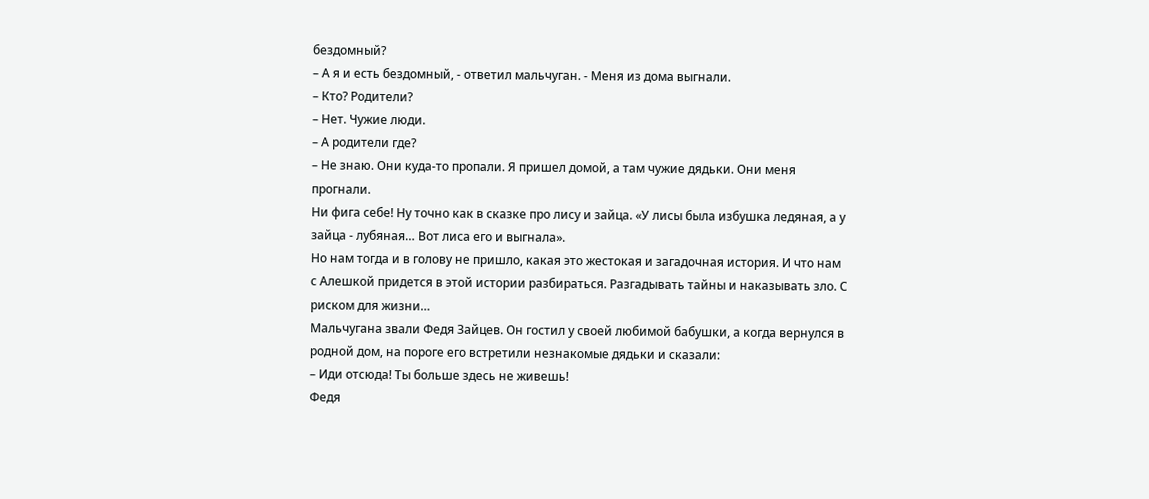бездомный?
– А я и есть бездомный, - ответил мальчуган. - Меня из дома выгнали.
– Кто? Родители?
– Нет. Чужие люди.
– А родители где?
– Не знаю. Они куда-то пропали. Я пришел домой, а там чужие дядьки. Они меня прогнали.
Ни фига себе! Ну точно как в сказке про лису и зайца. «У лисы была избушка ледяная, а у зайца - лубяная… Вот лиса его и выгнала».
Но нам тогда и в голову не пришло, какая это жестокая и загадочная история. И что нам с Алешкой придется в этой истории разбираться. Разгадывать тайны и наказывать зло. С риском для жизни…
Мальчугана звали Федя Зайцев. Он гостил у своей любимой бабушки, а когда вернулся в родной дом, на пороге его встретили незнакомые дядьки и сказали:
– Иди отсюда! Ты больше здесь не живешь!
Федя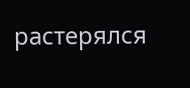растерялся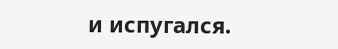и испугался.